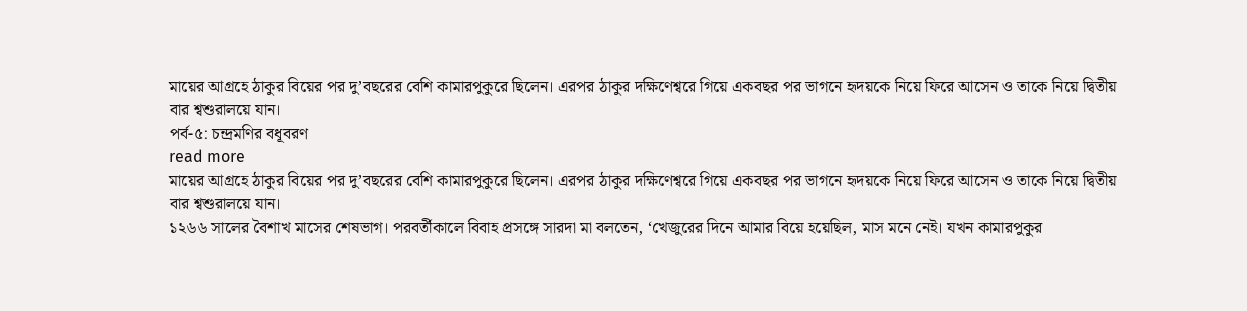মায়ের আগ্রহে ঠাকুর বিয়ের পর দু’বছরের বেশি কামারপুকুরে ছিলেন। এরপর ঠাকুর দক্ষিণেশ্বরে গিয়ে একবছর পর ভাগনে হৃদয়কে নিয়ে ফিরে আসেন ও তাকে নিয়ে দ্বিতীয় বার শ্বশুরালয়ে যান।
পর্ব-৫: চন্দ্রমণির বধূবরণ
read more
মায়ের আগ্রহে ঠাকুর বিয়ের পর দু’বছরের বেশি কামারপুকুরে ছিলেন। এরপর ঠাকুর দক্ষিণেশ্বরে গিয়ে একবছর পর ভাগনে হৃদয়কে নিয়ে ফিরে আসেন ও তাকে নিয়ে দ্বিতীয় বার শ্বশুরালয়ে যান।
১২৬৬ সালের বৈশাখ মাসের শেষভাগ। পরবর্তীকালে বিবাহ প্রসঙ্গে সারদা মা বলতেন, ‘খেজুরের দিনে আমার বিয়ে হয়েছিল, মাস মনে নেই। যখন কামারপুকুর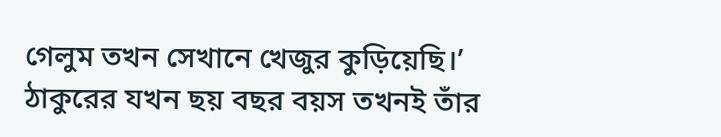গেলুম তখন সেখানে খেজুর কুড়িয়েছি।’
ঠাকুরের যখন ছয় বছর বয়স তখনই তাঁর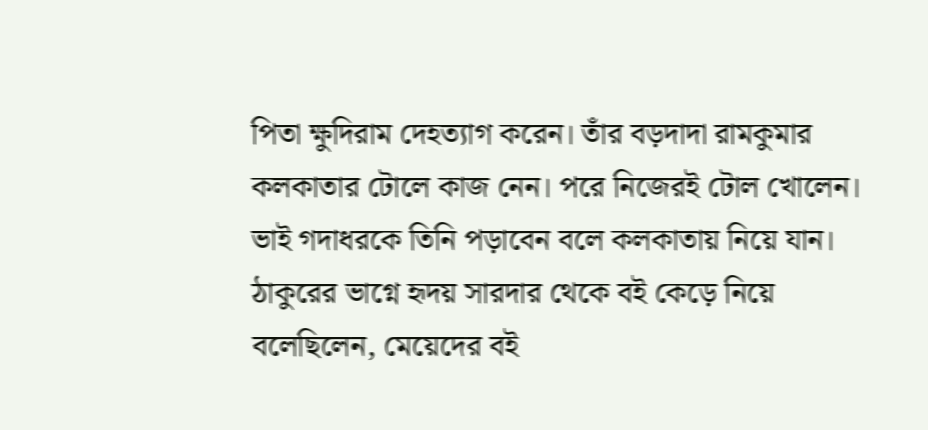পিতা ক্ষুদিরাম দেহত্যাগ করেন। তাঁর বড়দাদা রামকুমার কলকাতার টোলে কাজ নেন। পরে নিজেরই টোল খোলেন। ভাই গদাধরকে তিনি পড়াবেন বলে কলকাতায় নিয়ে যান।
ঠাকুরের ভাগ্নে হৃদয় সারদার থেকে বই কেড়ে নিয়ে বলেছিলেন, মেয়েদের বই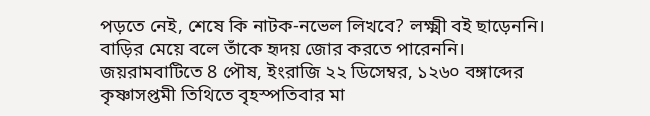পড়তে নেই, শেষে কি নাটক-নভেল লিখবে? লক্ষ্মী বই ছাড়েননি। বাড়ির মেয়ে বলে তাঁকে হৃদয় জোর করতে পারেননি।
জয়রামবাটিতে 8 পৌষ, ইংরাজি ২২ ডিসেম্বর, ১২৬০ বঙ্গাব্দের কৃষ্ণাসপ্তমী তিথিতে বৃহস্পতিবার মা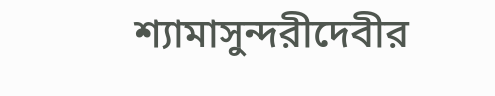শ্যামাসুন্দরীদেবীর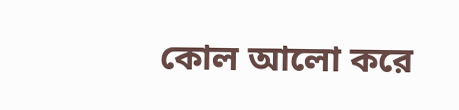কোল আলো করে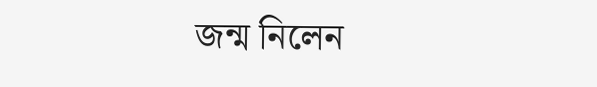জন্ম নিলেন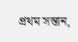প্রথম সন্তান,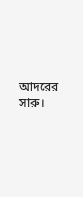আদরের সারু।